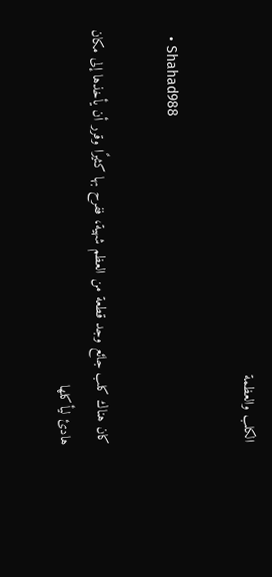الكلب والعظمة

  • Shahad988

كان هناك كلب جائع وجد قطعة من العظم شهية، ففرح بها كثيرًا وقرر أن يأخذها إلى مكان هادئ ليأكلها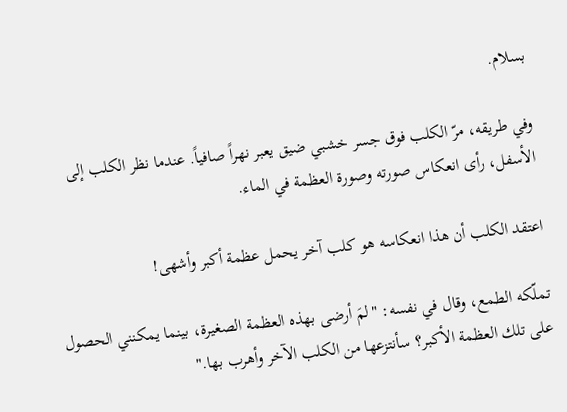بسلام.

وفي طريقه، مرّ الكلب فوق جسر خشبي ضيق يعبر نهراً صافياً. عندما نظر الكلب إلى الأسفل، رأى انعكاس صورته وصورة العظمة في الماء.

اعتقد الكلب أن هذا انعكاسه هو كلب آخر يحمل عظمة أكبر وأشهى!

تملّكه الطمع، وقال في نفسه: "لمَ أرضى بهذه العظمة الصغيرة، بينما يمكنني الحصول على تلك العظمة الأكبر؟ سأنتزعها من الكلب الآخر وأهرب بها."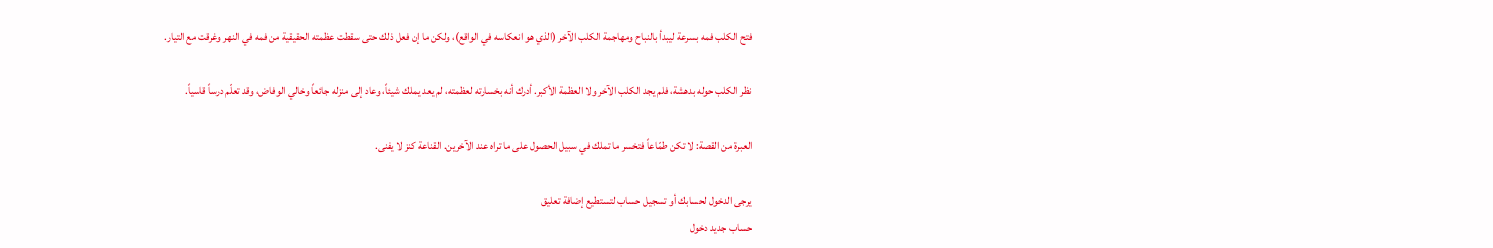فتح الكلب فمه بسرعة ليبدأ بالنباح ومهاجمة الكلب الآخر (الذي هو انعكاسه في الواقع)، ولكن ما إن فعل ذلك حتى سقطت عظمته الحقيقية من فمه في النهر وغرقت مع التيار.

نظر الكلب حوله بدهشة، فلم يجد الكلب الآخر ولا العظمة الأكبر. أدرك أنه بخسارته لعظمته، لم يعد يملك شيئاً، وعاد إلى منزله جائعاً وخالي الوفاض، وقد تعلّم درساً قاسياً.

العبرة من القصة: لا تكن طمّاعاً فتخسر ما تملك في سبيل الحصول على ما تراه عند الآخرين. القناعة كنز لا يفنى.

يرجى الدخول لحسابك أو تسجيل حساب لتستطيع إضافة تعليق
حساب جديد دخول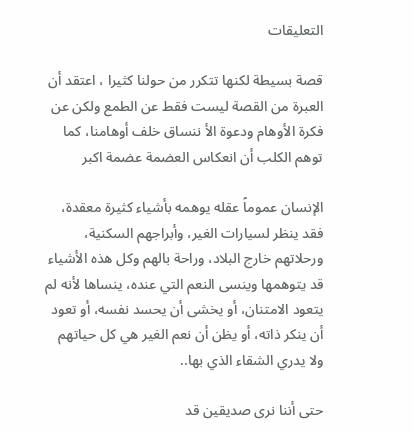التعليقات

قصة بسيطة لكنها تتكرر من حولنا كثيرا ، اعتقد أن العبرة من القصة ليست فقط عن الطمع ولكن عن فكرة الأوهام ودعوة الأ ننساق خلف أوهامنا، كما توهم الكلب أن انعكاس العضمة عضمة اكبر

الإنسان عموماً عقله يوهمه بأشياء كثيرة معقدة، فقد ينظر لسيارات الغير، وأبراجهم السكنية، ورحلاتهم خارج البلاد، وراحة بالهم وكل هذه الأشياء قد يتوهمها وينسى النعم التي عنده، ينساها لأنه لم يتعود الامتنان، أو يخشى أن يحسد نفسه، أو تعود أن ينكر ذاته، أو يظن أن نعم الغير هي كل حياتهم ولا يدري الشقاء الذي بها..

حتى أننا نرى صديقين قد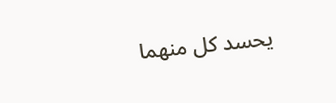يحسد كل منهما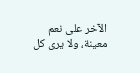الآخر على نعم معينة، ولا يرى كل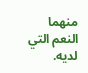منهما النعم التي لديه.